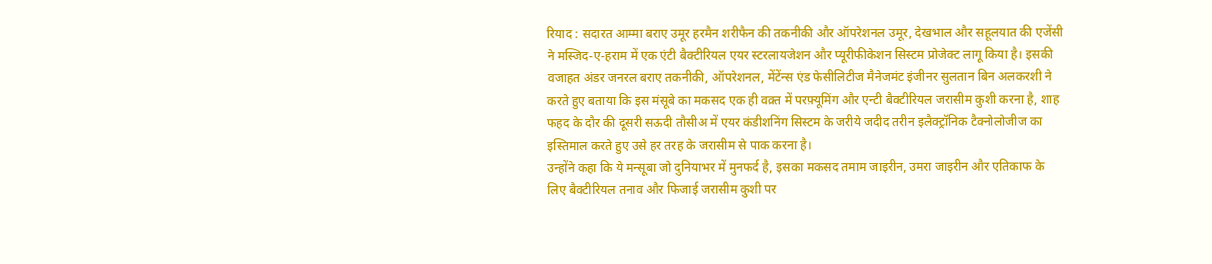रियाद : सदारत आम्मा बराए उमूर हरमैन शरीफैन की तकनीकी और ऑपरेशनल उमूर, देखभाल और सहूलयात की एजेंसी ने मस्जिद-ए-हराम में एक एंटी बैक्टीरियल एयर स्टरलायजेशन और प्यूरीफीकेशन सिस्टम प्रोजेक्ट लागू किया है। इसकी वजाहत अंडर जनरल बराए तकनीकी, ऑपरेशनल, मेंटेंन्स एंड फेसीलिटीज मैनेजमंट इंजीनर सुलतान बिन अलकरशी ने करते हुए बताया कि इस मंसूबे का मकसद एक ही वक़्त में परफ़्यूमिंग और एन्टी बैक्टीरियल जरासीम कुशी करना है, शाह फहद के दौर की दूसरी सऊदी तौसीअ में एयर कंडीशनिंग सिस्टम के जरीये जदीद तरीन इलैक्ट्रॉनिक टैक्नोलोजीज का इस्तिमाल करते हुए उसे हर तरह के जरासीम से पाक करना है।
उन्होंने कहा कि ये मन्सूबा जो दुनियाभर में मुनफर्द है, इसका मकसद तमाम जाइरीन, उमरा जाइरीन और एतिकाफ के लिए बैक्टीरियल तनाव और फिजाई जरासीम कुशी पर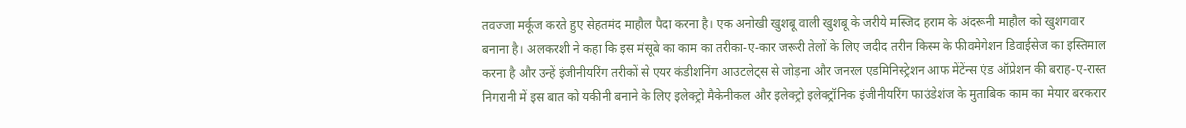तवज्जा मर्कूज करते हुए सेहतमंद माहौल पैदा करना है। एक अनोखी खुशबू वाली खुशबू के जरीये मस्जिद हराम के अंदरूनी माहौल को खुशगवार बनाना है। अलकरशी ने कहा कि इस मंसूबे का काम का तरीका-ए-कार जरूरी तेलों के लिए जदीद तरीन किस्म के फीवमेगेशन डिवाईसेज का इस्तिमाल करना है और उन्हें इंजीनीयरिंग तरीकों से एयर कंडीशनिंग आउटलेट्स से जोड़ना और जनरल एडमिनिस्ट्रेशन आफ मेंटेंन्स एंड ऑप्रेशन की बराह-ए-रास्त निगरानी में इस बात को यकीनी बनाने के लिए इलेक्ट्रो मैकेनीकल और इलेक्ट्रो इलेक्ट्रॉनिक इंजीनीयरिंग फाउंडेशंज के मुताबिक काम का मेयार बरकरार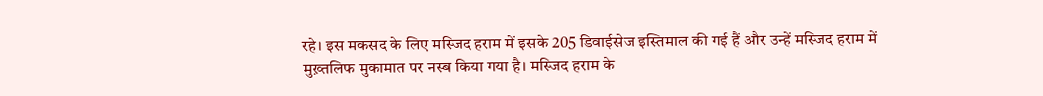रहे। इस मकसद के लिए मस्जिद हराम में इसके 205 डिवाईसेज इस्तिमाल की गई हैं और उन्हें मस्जिद हराम में मुख़्तलिफ मुकामात पर नस्ब किया गया है। मस्जिद हराम के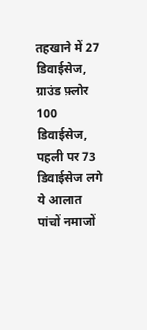तहखाने में 27 डिवाईसेज, ग्राउंड फ़्लोर 100 डिवाईसेज, पहली पर 73 डिवाईसेज लगे ये आलात पांचों नमाजों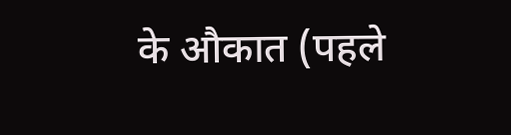के औकात (पहले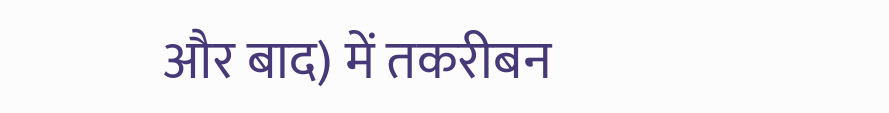और बाद) में तकरीबन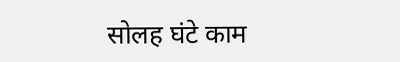सोलह घंटे काम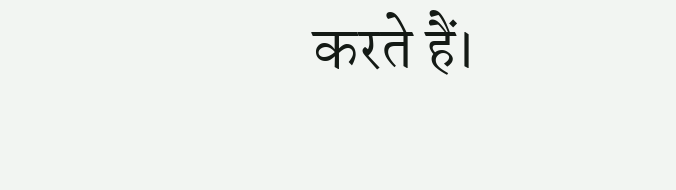करते हैं।